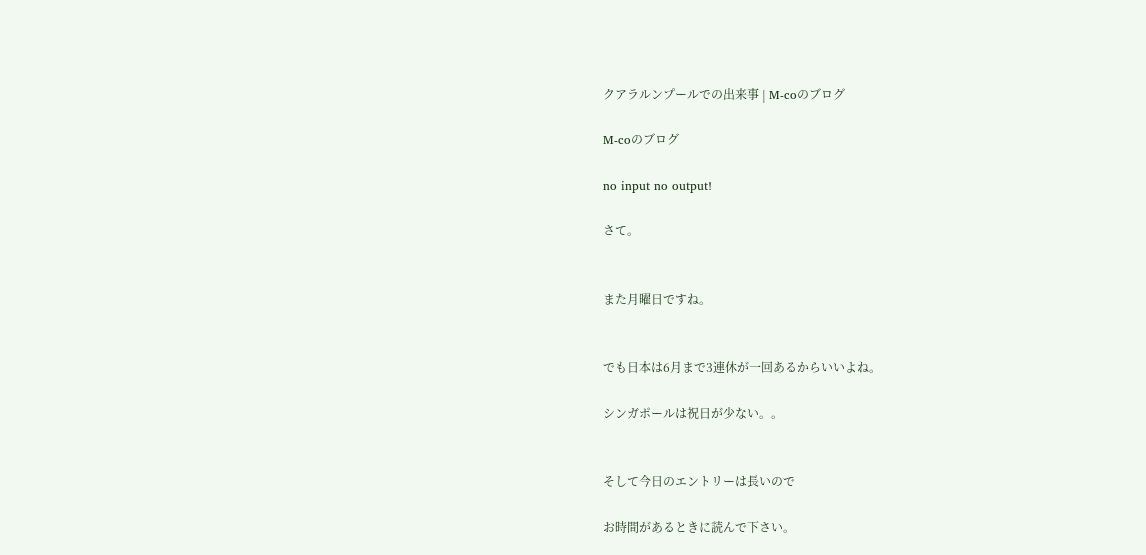クアラルンプールでの出来事 | M-coのブログ

M-coのブログ

no input no output!

さて。


また月曜日ですね。


でも日本は6月まで3連休が一回あるからいいよね。

シンガポールは祝日が少ない。。


そして今日のエントリーは長いので

お時間があるときに読んで下さい。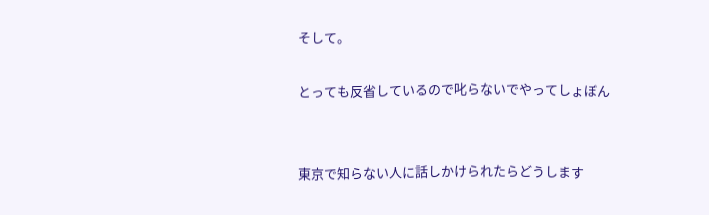そして。

とっても反省しているので叱らないでやってしょぼん


東京で知らない人に話しかけられたらどうします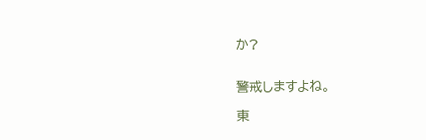か?


警戒しますよね。

東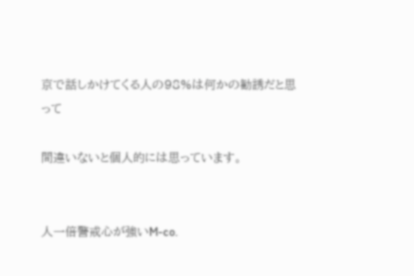京で話しかけてくる人の98%は何かの勧誘だと思って

間違いないと個人的には思っています。


人一倍警戒心が強いM-co.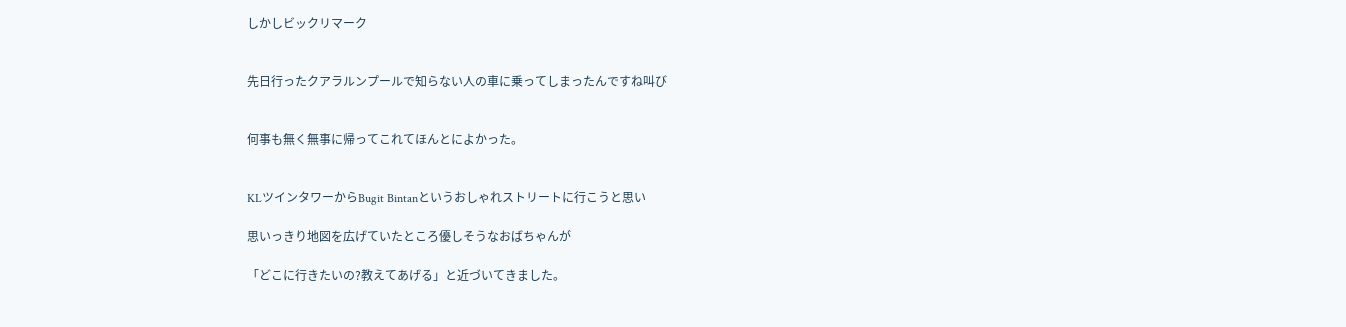しかしビックリマーク


先日行ったクアラルンプールで知らない人の車に乗ってしまったんですね叫び


何事も無く無事に帰ってこれてほんとによかった。


KLツインタワーからBugit Bintanというおしゃれストリートに行こうと思い

思いっきり地図を広げていたところ優しそうなおばちゃんが

「どこに行きたいの?教えてあげる」と近づいてきました。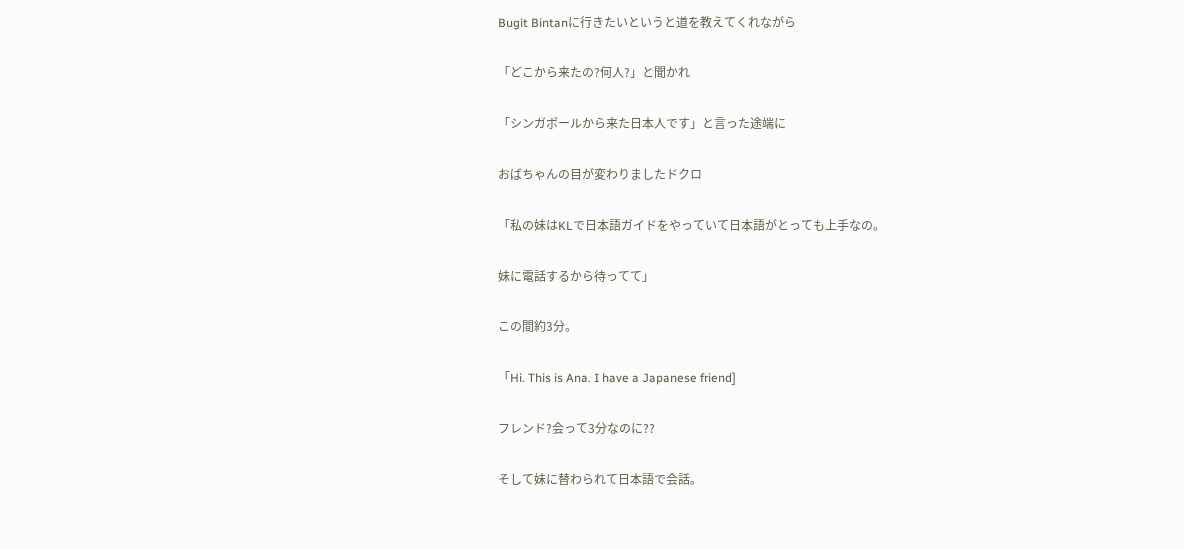Bugit Bintanに行きたいというと道を教えてくれながら

「どこから来たの?何人?」と聞かれ

「シンガポールから来た日本人です」と言った途端に

おばちゃんの目が変わりましたドクロ

「私の妹はKLで日本語ガイドをやっていて日本語がとっても上手なの。

妹に電話するから待ってて」

この間約3分。

「Hi. This is Ana. I have a Japanese friend]

フレンド?会って3分なのに??

そして妹に替わられて日本語で会話。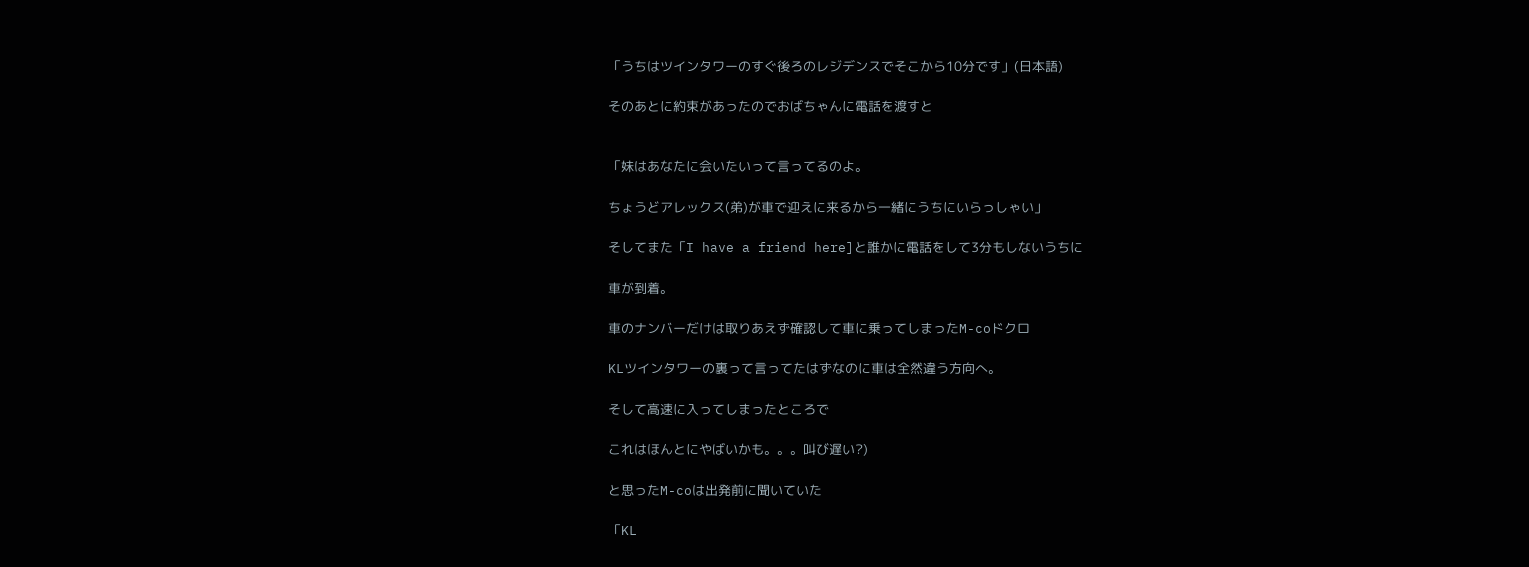「うちはツインタワーのすぐ後ろのレジデンスでそこから10分です」(日本語)

そのあとに約束があったのでおばちゃんに電話を渡すと


「妹はあなたに会いたいって言ってるのよ。

ちょうどアレックス(弟)が車で迎えに来るから一緒にうちにいらっしゃい」

そしてまた「I have a friend here]と誰かに電話をして3分もしないうちに

車が到着。

車のナンバーだけは取りあえず確認して車に乗ってしまったM-coドクロ

KLツインタワーの裏って言ってたはずなのに車は全然違う方向へ。

そして高速に入ってしまったところで

これはほんとにやばいかも。。。叫び遅い?)

と思ったM-coは出発前に聞いていた

「KL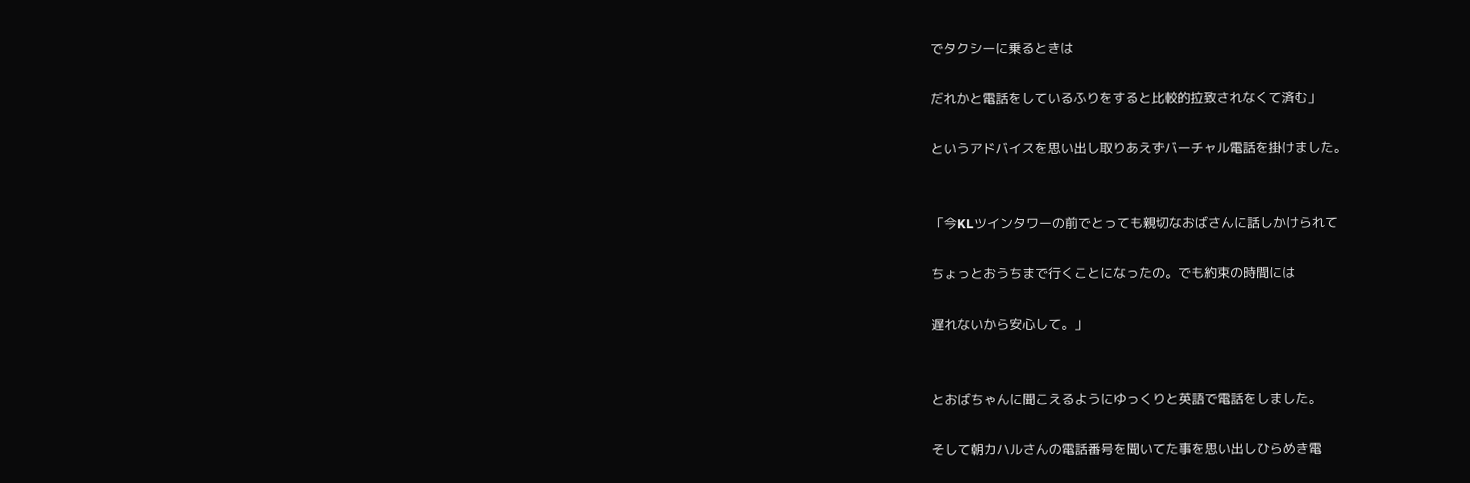でタクシーに乗るときは

だれかと電話をしているふりをすると比較的拉致されなくて済む」

というアドバイスを思い出し取りあえずバーチャル電話を掛けました。


「今KLツインタワーの前でとっても親切なおばさんに話しかけられて

ちょっとおうちまで行くことになったの。でも約束の時間には

遅れないから安心して。」


とおばちゃんに聞こえるようにゆっくりと英語で電話をしました。

そして朝カハルさんの電話番号を聞いてた事を思い出しひらめき電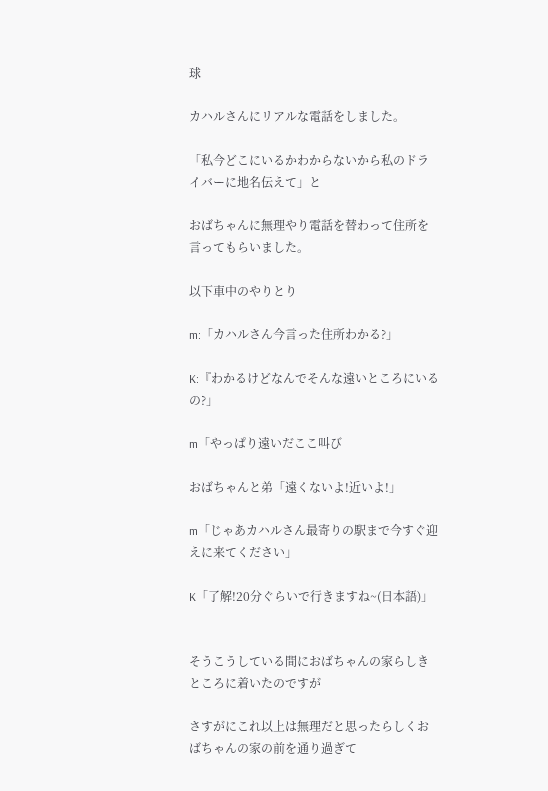球

カハルさんにリアルな電話をしました。

「私今どこにいるかわからないから私のドライバーに地名伝えて」と

おばちゃんに無理やり電話を替わって住所を言ってもらいました。

以下車中のやりとり

m:「カハルさん今言った住所わかる?」

K:『わかるけどなんでそんな遠いところにいるの?」

m「やっぱり遠いだここ叫び

おばちゃんと弟「遠くないよ!近いよ!」

m「じゃあカハルさん最寄りの駅まで今すぐ迎えに来てください」

K「了解!20分ぐらいで行きますね~(日本語)」


そうこうしている間におばちゃんの家らしきところに着いたのですが

さすがにこれ以上は無理だと思ったらしくおばちゃんの家の前を通り過ぎて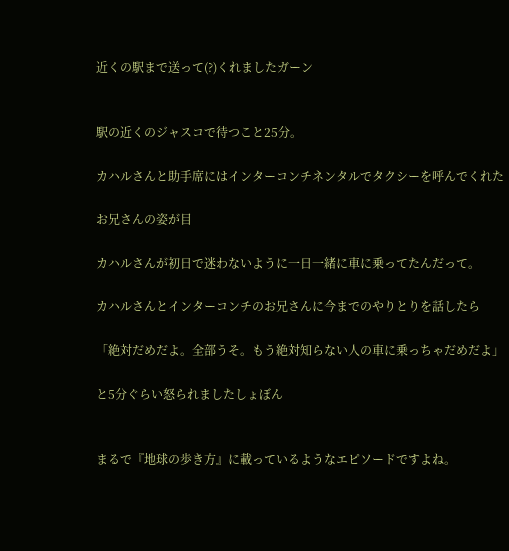近くの駅まで送って(?)くれましたガーン


駅の近くのジャスコで待つこと25分。

カハルさんと助手席にはインターコンチネンタルでタクシーを呼んでくれた

お兄さんの姿が目

カハルさんが初日で迷わないように一日一緒に車に乗ってたんだって。

カハルさんとインターコンチのお兄さんに今までのやりとりを話したら

「絶対だめだよ。全部うそ。もう絶対知らない人の車に乗っちゃだめだよ」

と5分ぐらい怒られましたしょぼん


まるで『地球の歩き方』に載っているようなエピソードですよね。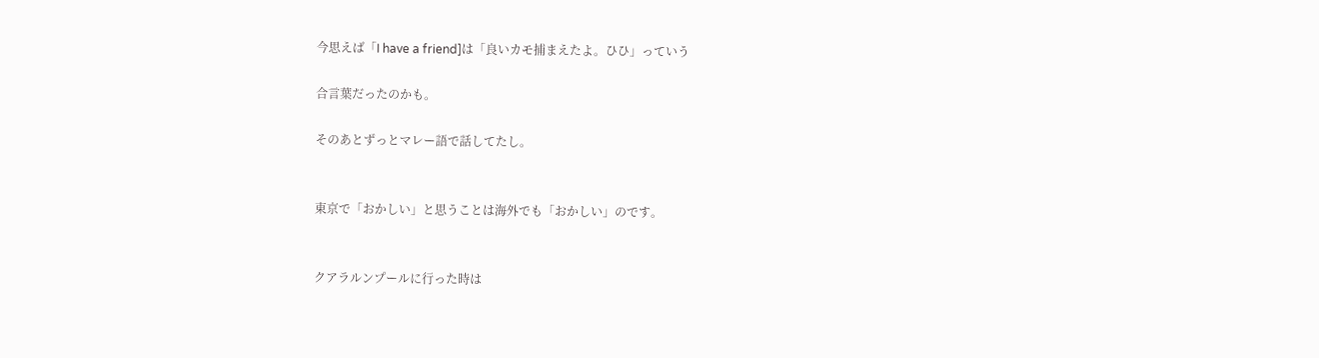今思えば「I have a friend]は「良いカモ捕まえたよ。ひひ」っていう

合言葉だったのかも。

そのあとずっとマレー語で話してたし。


東京で「おかしい」と思うことは海外でも「おかしい」のです。


クアラルンプールに行った時は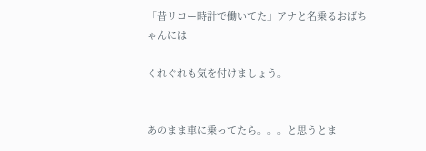「昔リコー時計で働いてた」アナと名乗るおばちゃんには

くれぐれも気を付けましょう。


あのまま車に乗ってたら。。。と思うとま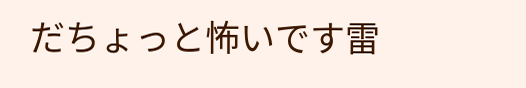だちょっと怖いです雷